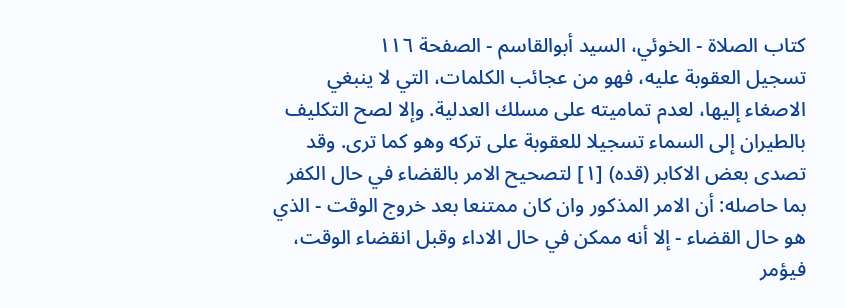كتاب الصلاة - الخوئي، السيد أبوالقاسم - الصفحة ١١٦
تسجيل العقوبة عليه، فهو من عجائب الكلمات، التي لا ينبغي الاصغاء إليها، لعدم تماميته على مسلك العدلية. وإلا لصح التكليف بالطيران إلى السماء تسجيلا للعقوبة على تركه وهو كما ترى. وقد تصدى بعض الاكابر (قده) [١] لتصحيح الامر بالقضاء في حال الكفر بما حاصله: أن الامر المذكور وان كان ممتنعا بعد خروج الوقت - الذي هو حال القضاء - إلا أنه ممكن في حال الاداء وقبل انقضاء الوقت، فيؤمر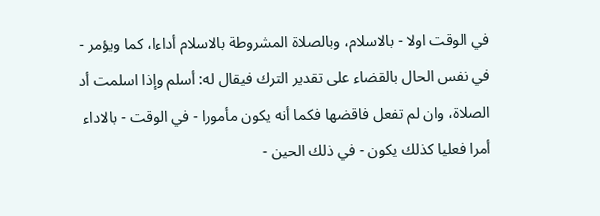في الوقت اولا - بالاسلام، وبالصلاة المشروطة بالاسلام أداءا، كما ويؤمر - في نفس الحال بالقضاء على تقدير الترك فيقال له: أسلم وإذا اسلمت أد الصلاة، وان لم تفعل فاقضها فكما أنه يكون مأمورا - في الوقت - بالاداء أمرا فعليا كذلك يكون - في ذلك الحين -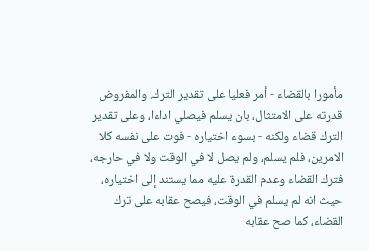مأمورا بالقضاء - أمر فعليا على تقدير الترك. والمفروض قدرته على الامتثال، بان يسلم فيصلي اداءا، وعلى تقدير الترك قضاء ولكنه - بسوء اختياره - فوت على نفسه كلا الامرين، فلم يسلم، ولم يصل لا في الوقت ولا في حارجه، فترك القضاء وعدم القدرة عليه مما يستند إلى اختياره، حيث انه لم يسلم في الوقت، فيصح عقابه على ترك القضاء، كما صح عقابه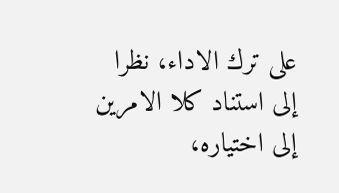على ترك الاداء، نظرا إلى استناد كلا الامرين إلى اختياره،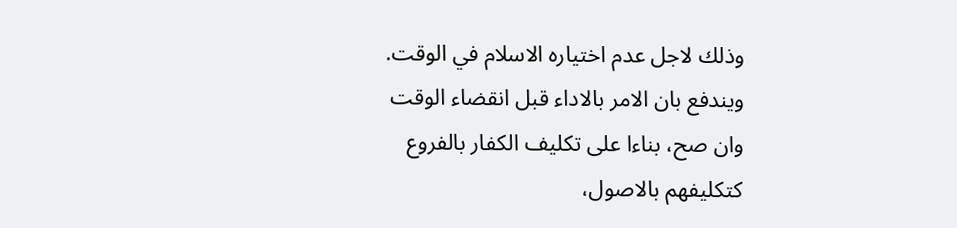وذلك لاجل عدم اختياره الاسلام في الوقت. ويندفع بان الامر بالاداء قبل انقضاء الوقت وان صح، بناءا على تكليف الكفار بالفروع كتكليفهم بالاصول،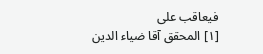فيعاقب على
[١] المحقق آقا ضياء الدين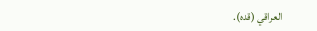العراقي (قده).